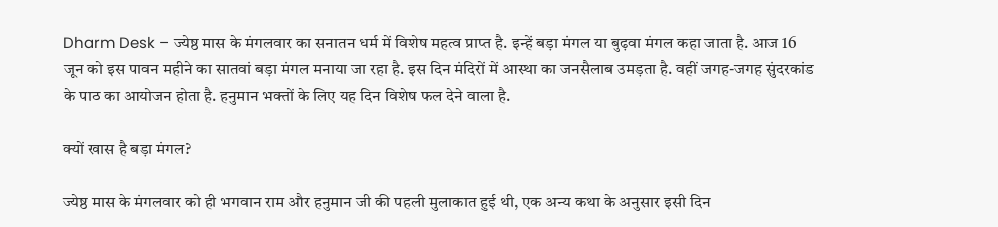Dharm Desk – ज्येष्ठ मास के मंगलवार का सनातन धर्म में विशेष महत्व प्राप्त है. इन्हें बड़ा मंगल या बुढ़वा मंगल कहा जाता है. आज 16 जून को इस पावन महीने का सातवां बड़ा मंगल मनाया जा रहा है. इस दिन मंदिरों में आस्था का जनसैलाब उमड़ता है. वहीं जगह-जगह सुंदरकांड के पाठ का आयोजन होता है. हनुमान भक्तों के लिए यह दिन विशेष फल देने वाला है.

क्यों खास है बड़ा मंगल?

ज्येष्ठ मास के मंगलवार को ही भगवान राम और हनुमान जी की पहली मुलाकात हुई थी, एक अन्य कथा के अनुसार इसी दिन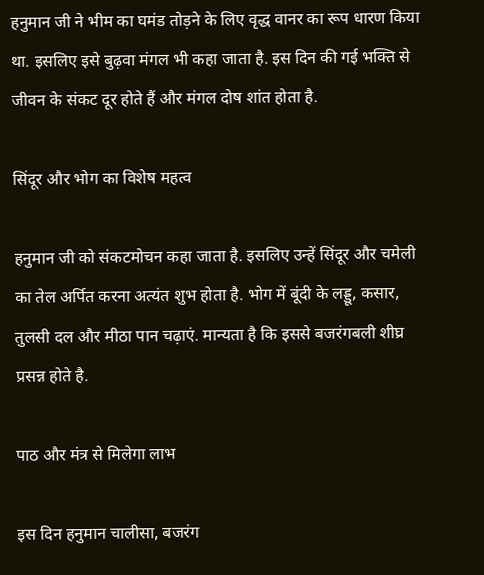हनुमान जी ने भीम का घमंड तोड़ने के लिए वृद्ध वानर का रूप धारण किया था. इसलिए इसे बुढ़वा मंगल भी कहा जाता है. इस दिन की गई भक्ति से जीवन के संकट दूर होते हैं और मंगल दोष शांत होता है.

सिंदूर और भोग का विशेष महत्व

हनुमान जी को संकटमोचन कहा जाता है. इसलिए उन्हें सिंदूर और चमेली का तेल अर्पित करना अत्यंत शुभ होता है. भोग में बूंदी के लड्डू, कसार, तुलसी दल और मीठा पान चढ़ाएं. मान्यता है कि इससे बजरंगबली शीघ्र प्रसन्न होते है.

पाठ और मंत्र से मिलेगा लाभ

इस दिन हनुमान चालीसा, बजरंग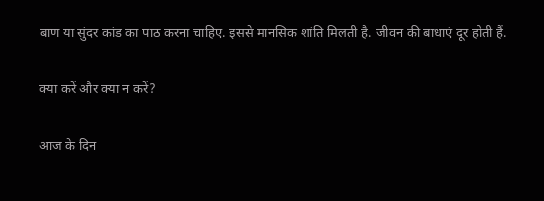बाण या सुंदर कांड का पाठ करना चाहिए. इससे मानसिक शांति मिलती है. जीवन की बाधाएं दूर होती हैं.

क्या करें और क्या न करें?

आज के दिन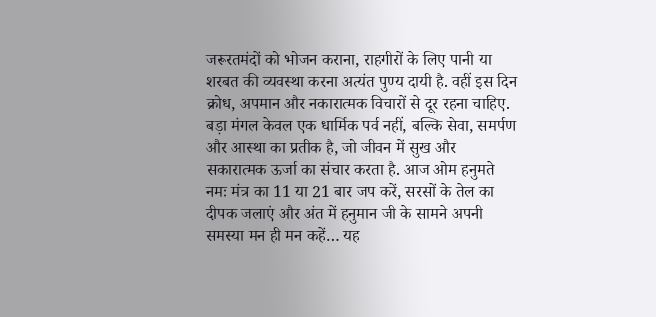जरूरतमंदों को भोजन कराना, राहगीरों के लिए पानी या शरबत की व्यवस्था करना अत्यंत पुण्य दायी है. वहीं इस दिन क्रोध, अपमान और नकारात्मक विचारों से दूर रहना चाहिए. बड़ा मंगल केवल एक धार्मिक पर्व नहीं, बल्कि सेवा, समर्पण और आस्था का प्रतीक है, जो जीवन में सुख और सकारात्मक ऊर्जा का संचार करता है. आज ओम हनुमते नमः मंत्र का 11 या 21 बार जप करें, सरसों के तेल का दीपक जलाएं और अंत में हनुमान जी के सामने अपनी समस्या मन ही मन कहें… यह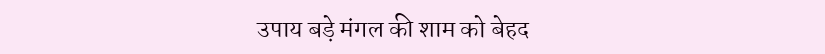उपाय बड़े मंगल की शाम को बेहद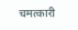चमत्कारी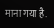माना गया है.